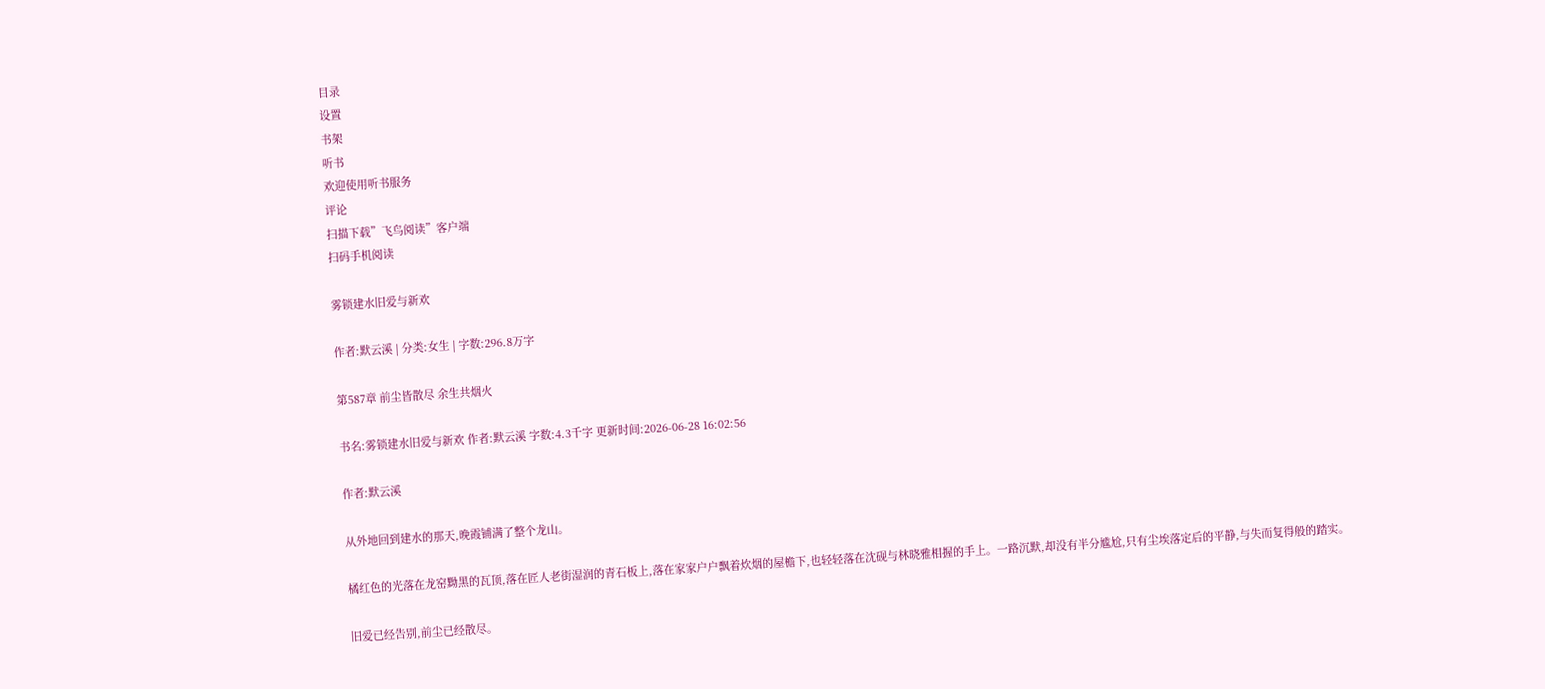目录
设置
书架
听书
欢迎使用听书服务
评论
扫描下载”飞鸟阅读”客户端
扫码手机阅读

雾锁建水旧爱与新欢

作者:默云溪 | 分类:女生 | 字数:296.8万字

第587章 前尘皆散尽 余生共烟火

书名:雾锁建水旧爱与新欢 作者:默云溪 字数:4.3千字 更新时间:2026-06-28 16:02:56

作者:默云溪

从外地回到建水的那天,晚霞铺满了整个龙山。

橘红色的光落在龙窑黝黑的瓦顶,落在匠人老街湿润的青石板上,落在家家户户飘着炊烟的屋檐下,也轻轻落在沈砚与林晓雅相握的手上。一路沉默,却没有半分尴尬,只有尘埃落定后的平静,与失而复得般的踏实。

旧爱已经告别,前尘已经散尽。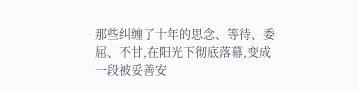那些纠缠了十年的思念、等待、委屈、不甘,在阳光下彻底落幕,变成一段被妥善安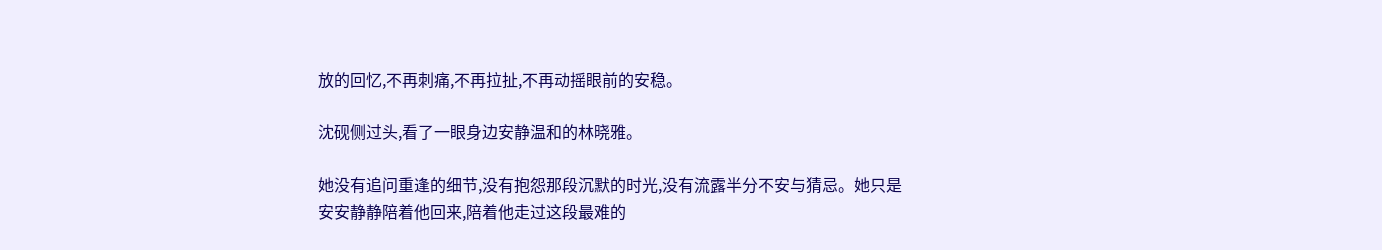放的回忆,不再刺痛,不再拉扯,不再动摇眼前的安稳。

沈砚侧过头,看了一眼身边安静温和的林晓雅。

她没有追问重逢的细节,没有抱怨那段沉默的时光,没有流露半分不安与猜忌。她只是安安静静陪着他回来,陪着他走过这段最难的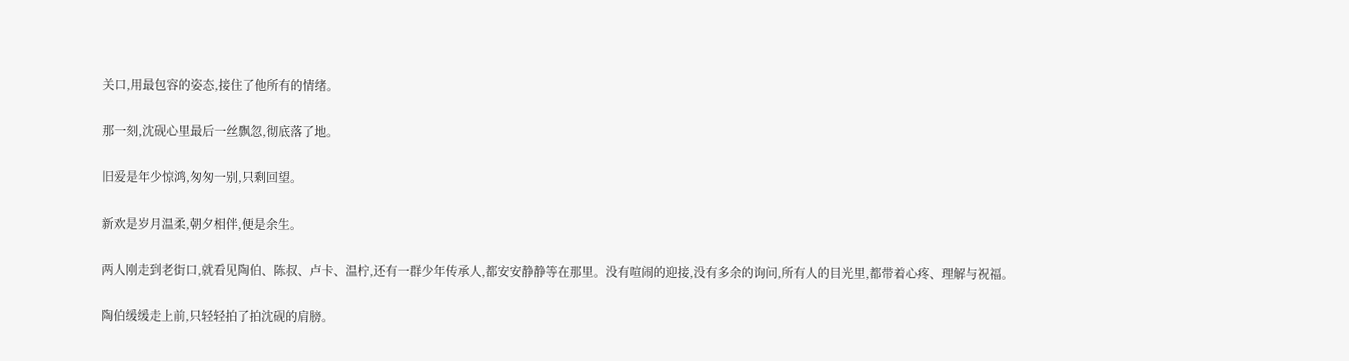关口,用最包容的姿态,接住了他所有的情绪。

那一刻,沈砚心里最后一丝飘忽,彻底落了地。

旧爱是年少惊鸿,匆匆一别,只剩回望。

新欢是岁月温柔,朝夕相伴,便是余生。

两人刚走到老街口,就看见陶伯、陈叔、卢卡、温柠,还有一群少年传承人,都安安静静等在那里。没有喧闹的迎接,没有多余的询问,所有人的目光里,都带着心疼、理解与祝福。

陶伯缓缓走上前,只轻轻拍了拍沈砚的肩膀。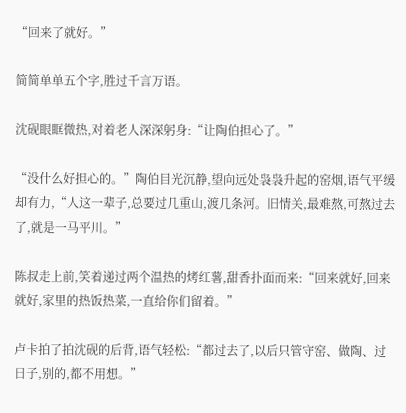“回来了就好。”

简简单单五个字,胜过千言万语。

沈砚眼眶微热,对着老人深深躬身:“让陶伯担心了。”

“没什么好担心的。”陶伯目光沉静,望向远处袅袅升起的窑烟,语气平缓却有力,“人这一辈子,总要过几重山,渡几条河。旧情关,最难熬,可熬过去了,就是一马平川。”

陈叔走上前,笑着递过两个温热的烤红薯,甜香扑面而来:“回来就好,回来就好,家里的热饭热菜,一直给你们留着。”

卢卡拍了拍沈砚的后背,语气轻松:“都过去了,以后只管守窑、做陶、过日子,别的,都不用想。”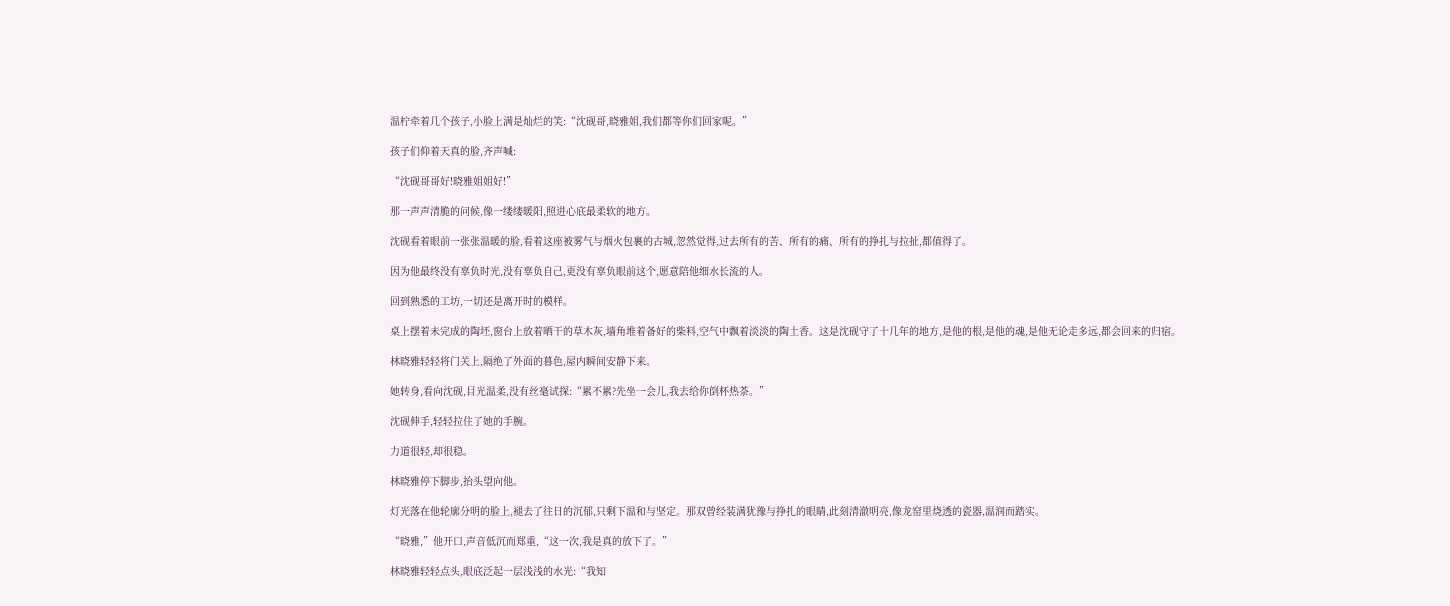温柠牵着几个孩子,小脸上满是灿烂的笑:“沈砚哥,晓雅姐,我们都等你们回家呢。”

孩子们仰着天真的脸,齐声喊:

“沈砚哥哥好!晓雅姐姐好!”

那一声声清脆的问候,像一缕缕暖阳,照进心底最柔软的地方。

沈砚看着眼前一张张温暖的脸,看着这座被雾气与烟火包裹的古城,忽然觉得,过去所有的苦、所有的痛、所有的挣扎与拉扯,都值得了。

因为他最终没有辜负时光,没有辜负自己,更没有辜负眼前这个,愿意陪他细水长流的人。

回到熟悉的工坊,一切还是离开时的模样。

桌上摆着未完成的陶坯,窗台上放着晒干的草木灰,墙角堆着备好的柴料,空气中飘着淡淡的陶土香。这是沈砚守了十几年的地方,是他的根,是他的魂,是他无论走多远,都会回来的归宿。

林晓雅轻轻将门关上,隔绝了外面的暮色,屋内瞬间安静下来。

她转身,看向沈砚,目光温柔,没有丝毫试探:“累不累?先坐一会儿,我去给你倒杯热茶。”

沈砚伸手,轻轻拉住了她的手腕。

力道很轻,却很稳。

林晓雅停下脚步,抬头望向他。

灯光落在他轮廓分明的脸上,褪去了往日的沉郁,只剩下温和与坚定。那双曾经装满犹豫与挣扎的眼睛,此刻清澈明亮,像龙窑里烧透的瓷器,温润而踏实。

“晓雅,”他开口,声音低沉而郑重,“这一次,我是真的放下了。”

林晓雅轻轻点头,眼底泛起一层浅浅的水光:“我知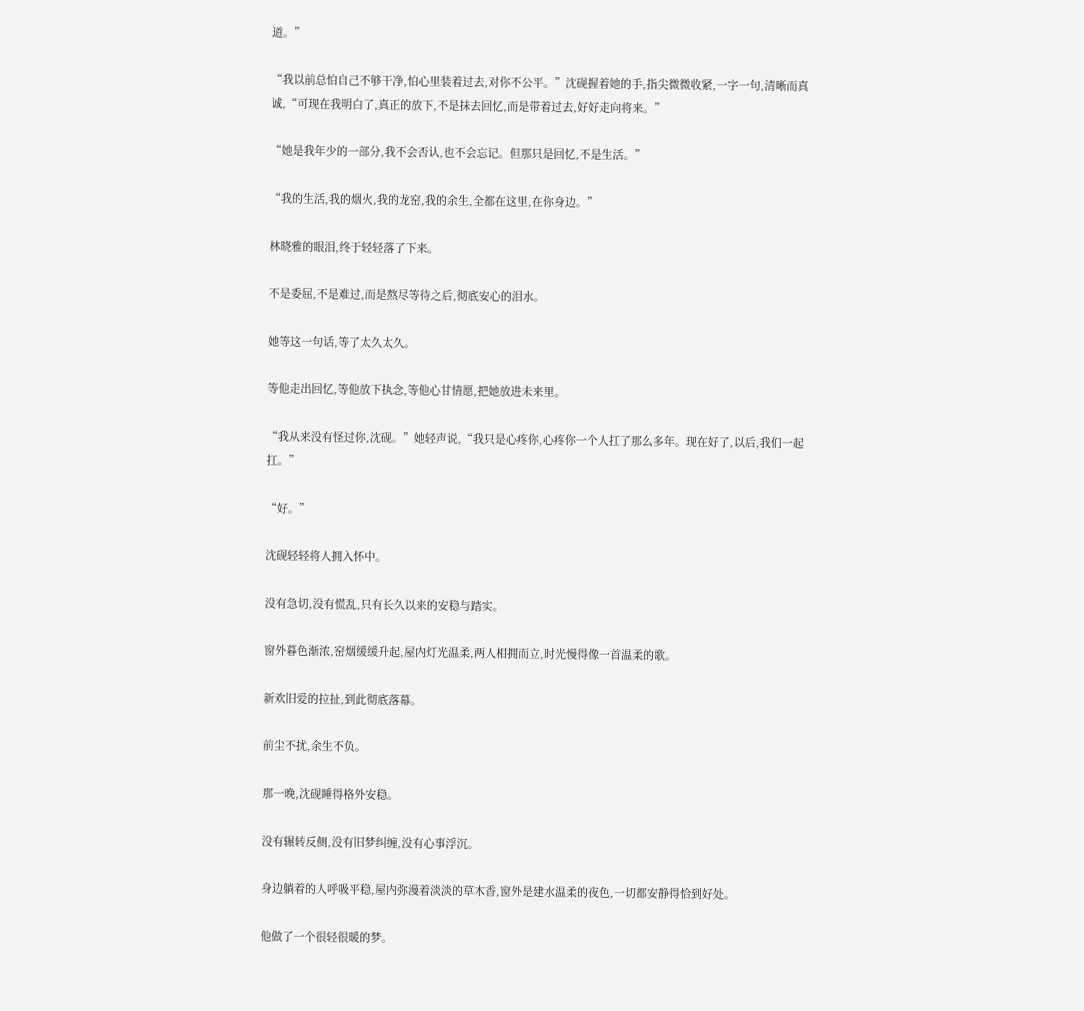道。”

“我以前总怕自己不够干净,怕心里装着过去,对你不公平。”沈砚握着她的手,指尖微微收紧,一字一句,清晰而真诚,“可现在我明白了,真正的放下,不是抹去回忆,而是带着过去,好好走向将来。”

“她是我年少的一部分,我不会否认,也不会忘记。但那只是回忆,不是生活。”

“我的生活,我的烟火,我的龙窑,我的余生,全都在这里,在你身边。”

林晓雅的眼泪,终于轻轻落了下来。

不是委屈,不是难过,而是熬尽等待之后,彻底安心的泪水。

她等这一句话,等了太久太久。

等他走出回忆,等他放下执念,等他心甘情愿,把她放进未来里。

“我从来没有怪过你,沈砚。”她轻声说,“我只是心疼你,心疼你一个人扛了那么多年。现在好了,以后,我们一起扛。”

“好。”

沈砚轻轻将人拥入怀中。

没有急切,没有慌乱,只有长久以来的安稳与踏实。

窗外暮色渐浓,窑烟缓缓升起,屋内灯光温柔,两人相拥而立,时光慢得像一首温柔的歌。

新欢旧爱的拉扯,到此彻底落幕。

前尘不扰,余生不负。

那一晚,沈砚睡得格外安稳。

没有辗转反侧,没有旧梦纠缠,没有心事浮沉。

身边躺着的人呼吸平稳,屋内弥漫着淡淡的草木香,窗外是建水温柔的夜色,一切都安静得恰到好处。

他做了一个很轻很暖的梦。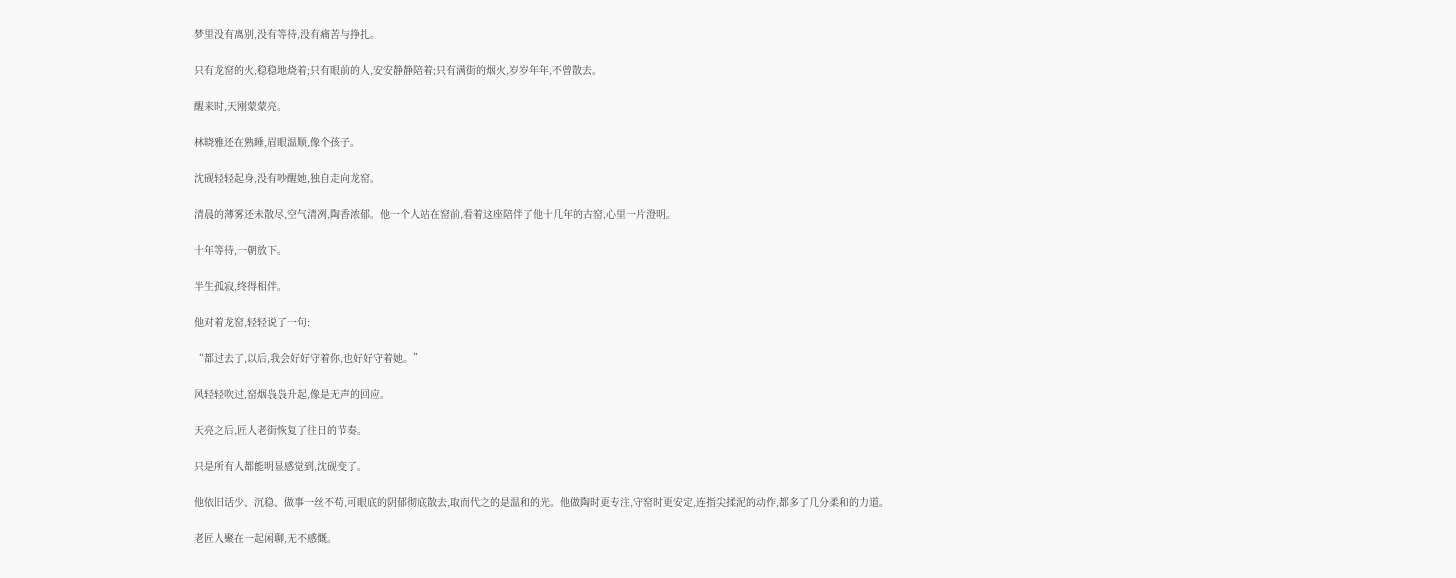梦里没有离别,没有等待,没有痛苦与挣扎。

只有龙窑的火,稳稳地烧着;只有眼前的人,安安静静陪着;只有满街的烟火,岁岁年年,不曾散去。

醒来时,天刚蒙蒙亮。

林晓雅还在熟睡,眉眼温顺,像个孩子。

沈砚轻轻起身,没有吵醒她,独自走向龙窑。

清晨的薄雾还未散尽,空气清冽,陶香浓郁。他一个人站在窑前,看着这座陪伴了他十几年的古窑,心里一片澄明。

十年等待,一朝放下。

半生孤寂,终得相伴。

他对着龙窑,轻轻说了一句:

“都过去了,以后,我会好好守着你,也好好守着她。”

风轻轻吹过,窑烟袅袅升起,像是无声的回应。

天亮之后,匠人老街恢复了往日的节奏。

只是所有人都能明显感觉到,沈砚变了。

他依旧话少、沉稳、做事一丝不苟,可眼底的阴郁彻底散去,取而代之的是温和的光。他做陶时更专注,守窑时更安定,连指尖揉泥的动作,都多了几分柔和的力道。

老匠人聚在一起闲聊,无不感慨。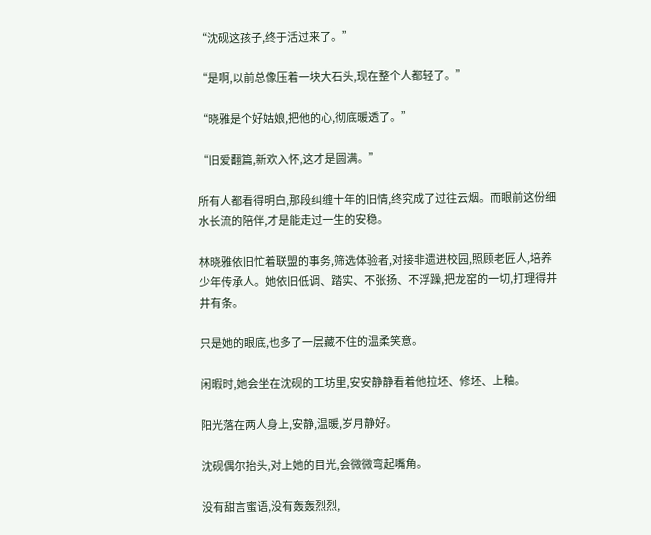“沈砚这孩子,终于活过来了。”

“是啊,以前总像压着一块大石头,现在整个人都轻了。”

“晓雅是个好姑娘,把他的心,彻底暖透了。”

“旧爱翻篇,新欢入怀,这才是圆满。”

所有人都看得明白,那段纠缠十年的旧情,终究成了过往云烟。而眼前这份细水长流的陪伴,才是能走过一生的安稳。

林晓雅依旧忙着联盟的事务,筛选体验者,对接非遗进校园,照顾老匠人,培养少年传承人。她依旧低调、踏实、不张扬、不浮躁,把龙窑的一切,打理得井井有条。

只是她的眼底,也多了一层藏不住的温柔笑意。

闲暇时,她会坐在沈砚的工坊里,安安静静看着他拉坯、修坯、上釉。

阳光落在两人身上,安静,温暖,岁月静好。

沈砚偶尔抬头,对上她的目光,会微微弯起嘴角。

没有甜言蜜语,没有轰轰烈烈,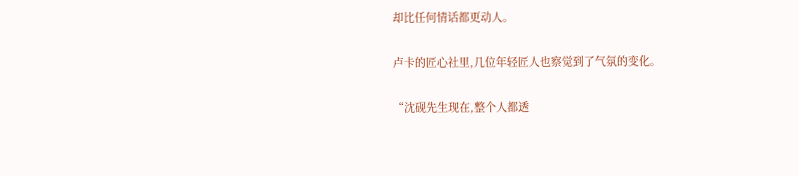却比任何情话都更动人。

卢卡的匠心社里,几位年轻匠人也察觉到了气氛的变化。

“沈砚先生现在,整个人都透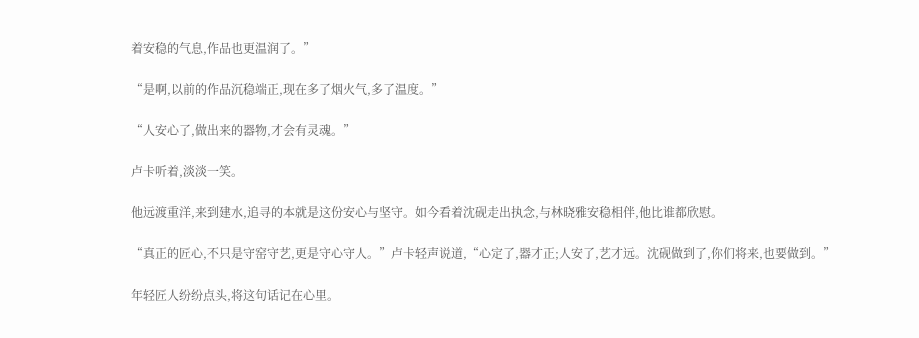着安稳的气息,作品也更温润了。”

“是啊,以前的作品沉稳端正,现在多了烟火气,多了温度。”

“人安心了,做出来的器物,才会有灵魂。”

卢卡听着,淡淡一笑。

他远渡重洋,来到建水,追寻的本就是这份安心与坚守。如今看着沈砚走出执念,与林晓雅安稳相伴,他比谁都欣慰。

“真正的匠心,不只是守窑守艺,更是守心守人。”卢卡轻声说道,“心定了,器才正;人安了,艺才远。沈砚做到了,你们将来,也要做到。”

年轻匠人纷纷点头,将这句话记在心里。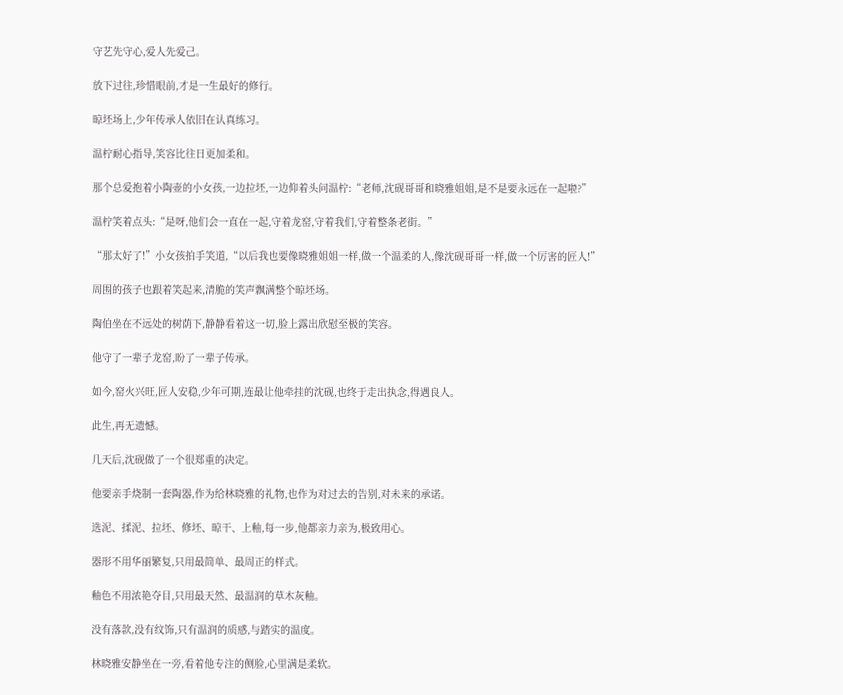守艺先守心,爱人先爱己。

放下过往,珍惜眼前,才是一生最好的修行。

晾坯场上,少年传承人依旧在认真练习。

温柠耐心指导,笑容比往日更加柔和。

那个总爱抱着小陶壶的小女孩,一边拉坯,一边仰着头问温柠:“老师,沈砚哥哥和晓雅姐姐,是不是要永远在一起啦?”

温柠笑着点头:“是呀,他们会一直在一起,守着龙窑,守着我们,守着整条老街。”

“那太好了!”小女孩拍手笑道,“以后我也要像晓雅姐姐一样,做一个温柔的人,像沈砚哥哥一样,做一个厉害的匠人!”

周围的孩子也跟着笑起来,清脆的笑声飘满整个晾坯场。

陶伯坐在不远处的树荫下,静静看着这一切,脸上露出欣慰至极的笑容。

他守了一辈子龙窑,盼了一辈子传承。

如今,窑火兴旺,匠人安稳,少年可期,连最让他牵挂的沈砚,也终于走出执念,得遇良人。

此生,再无遗憾。

几天后,沈砚做了一个很郑重的决定。

他要亲手烧制一套陶器,作为给林晓雅的礼物,也作为对过去的告别,对未来的承诺。

选泥、揉泥、拉坯、修坯、晾干、上釉,每一步,他都亲力亲为,极致用心。

器形不用华丽繁复,只用最简单、最周正的样式。

釉色不用浓艳夺目,只用最天然、最温润的草木灰釉。

没有落款,没有纹饰,只有温润的质感,与踏实的温度。

林晓雅安静坐在一旁,看着他专注的侧脸,心里满是柔软。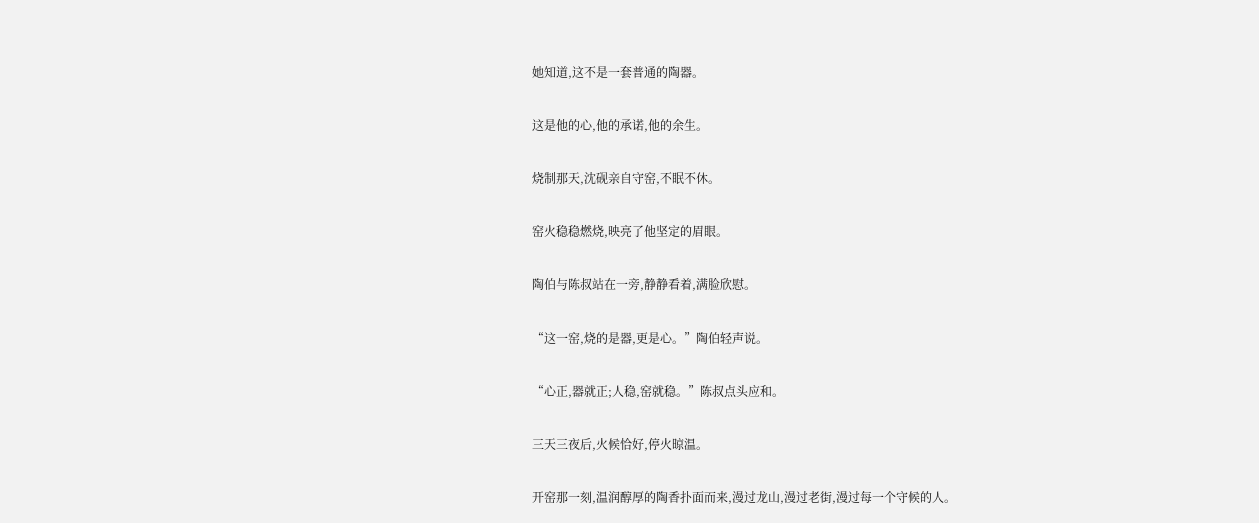她知道,这不是一套普通的陶器。

这是他的心,他的承诺,他的余生。

烧制那天,沈砚亲自守窑,不眠不休。

窑火稳稳燃烧,映亮了他坚定的眉眼。

陶伯与陈叔站在一旁,静静看着,满脸欣慰。

“这一窑,烧的是器,更是心。”陶伯轻声说。

“心正,器就正;人稳,窑就稳。”陈叔点头应和。

三天三夜后,火候恰好,停火晾温。

开窑那一刻,温润醇厚的陶香扑面而来,漫过龙山,漫过老街,漫过每一个守候的人。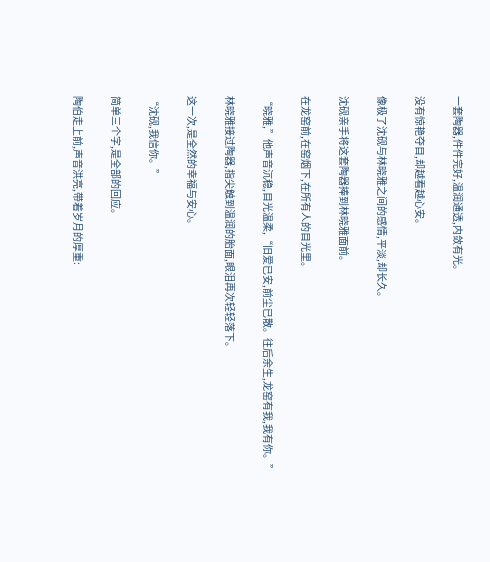一套陶器,件件完好,温润通透,内敛有光。

没有惊艳夺目,却越看越心安。

像极了沈砚与林晓雅之间的感情,平淡,却长久。

沈砚亲手将这套陶器捧到林晓雅面前。

在龙窑前,在窑烟下,在所有人的目光里。

“晓雅,”他声音沉稳,目光温柔,“旧爱已安,前尘已散。往后余生,龙窑有我,我有你。”

林晓雅接过陶器,指尖触到温润的胎面,眼泪再次轻轻落下。

这一次,是全然的幸福与安心。

“沈砚,我信你。”

简单三个字,是全部的回应。

陶伯走上前,声音洪亮,带着岁月的厚重: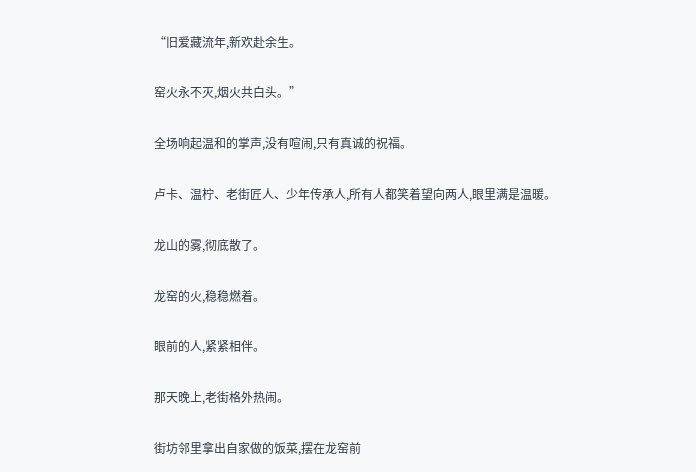“旧爱藏流年,新欢赴余生。

窑火永不灭,烟火共白头。”

全场响起温和的掌声,没有喧闹,只有真诚的祝福。

卢卡、温柠、老街匠人、少年传承人,所有人都笑着望向两人,眼里满是温暖。

龙山的雾,彻底散了。

龙窑的火,稳稳燃着。

眼前的人,紧紧相伴。

那天晚上,老街格外热闹。

街坊邻里拿出自家做的饭菜,摆在龙窑前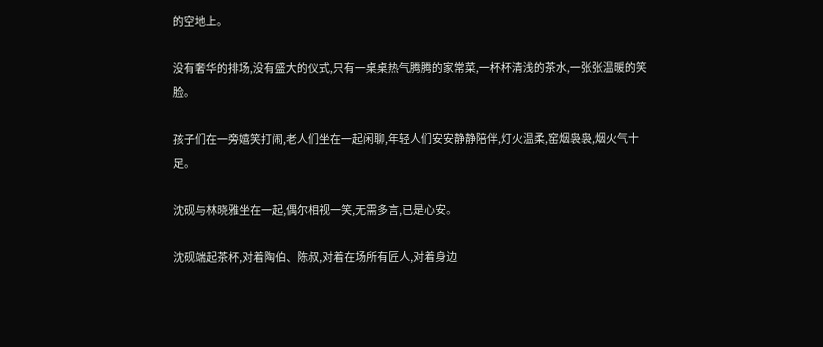的空地上。

没有奢华的排场,没有盛大的仪式,只有一桌桌热气腾腾的家常菜,一杯杯清浅的茶水,一张张温暖的笑脸。

孩子们在一旁嬉笑打闹,老人们坐在一起闲聊,年轻人们安安静静陪伴,灯火温柔,窑烟袅袅,烟火气十足。

沈砚与林晓雅坐在一起,偶尔相视一笑,无需多言,已是心安。

沈砚端起茶杯,对着陶伯、陈叔,对着在场所有匠人,对着身边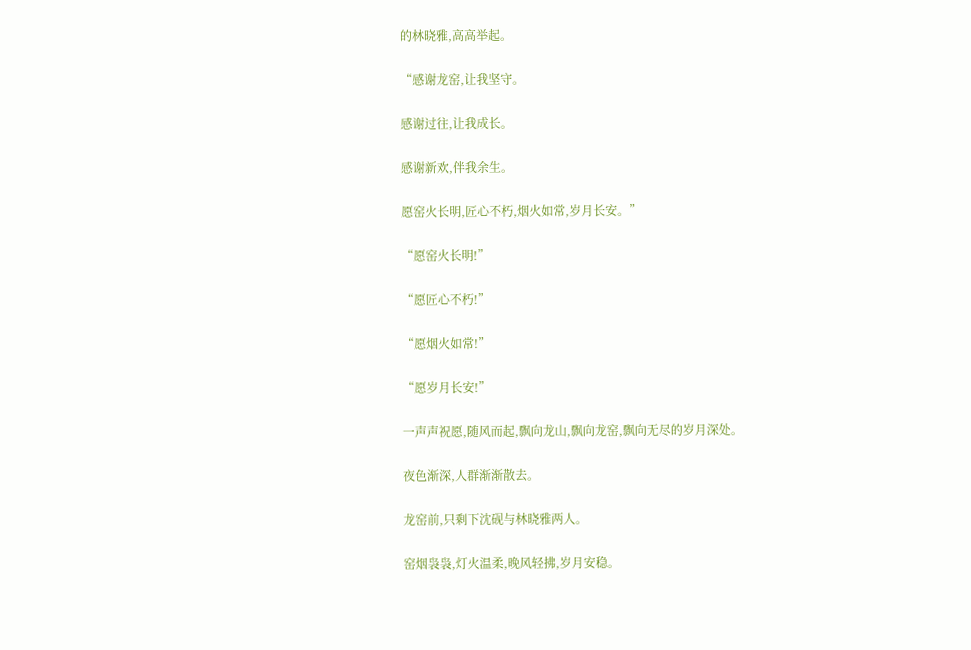的林晓雅,高高举起。

“感谢龙窑,让我坚守。

感谢过往,让我成长。

感谢新欢,伴我余生。

愿窑火长明,匠心不朽,烟火如常,岁月长安。”

“愿窑火长明!”

“愿匠心不朽!”

“愿烟火如常!”

“愿岁月长安!”

一声声祝愿,随风而起,飘向龙山,飘向龙窑,飘向无尽的岁月深处。

夜色渐深,人群渐渐散去。

龙窑前,只剩下沈砚与林晓雅两人。

窑烟袅袅,灯火温柔,晚风轻拂,岁月安稳。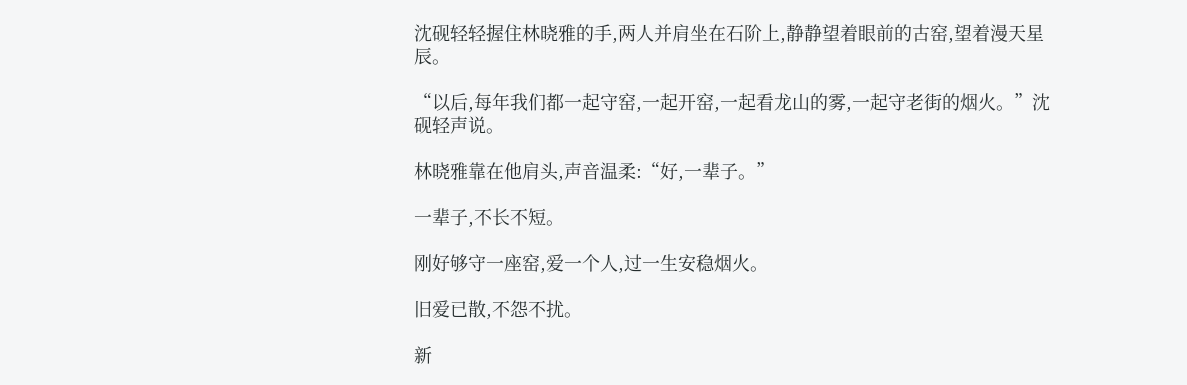沈砚轻轻握住林晓雅的手,两人并肩坐在石阶上,静静望着眼前的古窑,望着漫天星辰。

“以后,每年我们都一起守窑,一起开窑,一起看龙山的雾,一起守老街的烟火。”沈砚轻声说。

林晓雅靠在他肩头,声音温柔:“好,一辈子。”

一辈子,不长不短。

刚好够守一座窑,爱一个人,过一生安稳烟火。

旧爱已散,不怨不扰。

新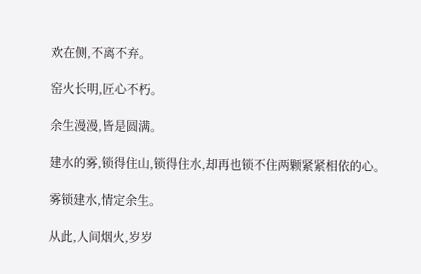欢在侧,不离不弃。

窑火长明,匠心不朽。

余生漫漫,皆是圆满。

建水的雾,锁得住山,锁得住水,却再也锁不住两颗紧紧相依的心。

雾锁建水,情定余生。

从此,人间烟火,岁岁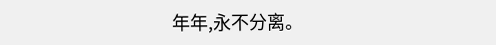年年,永不分离。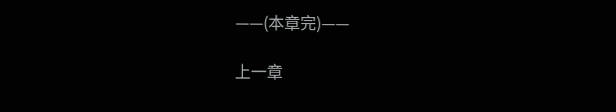——(本章完)——

上一章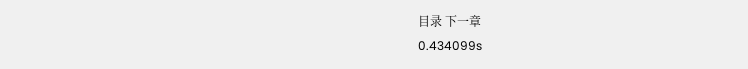目录 下一章
0.434099s